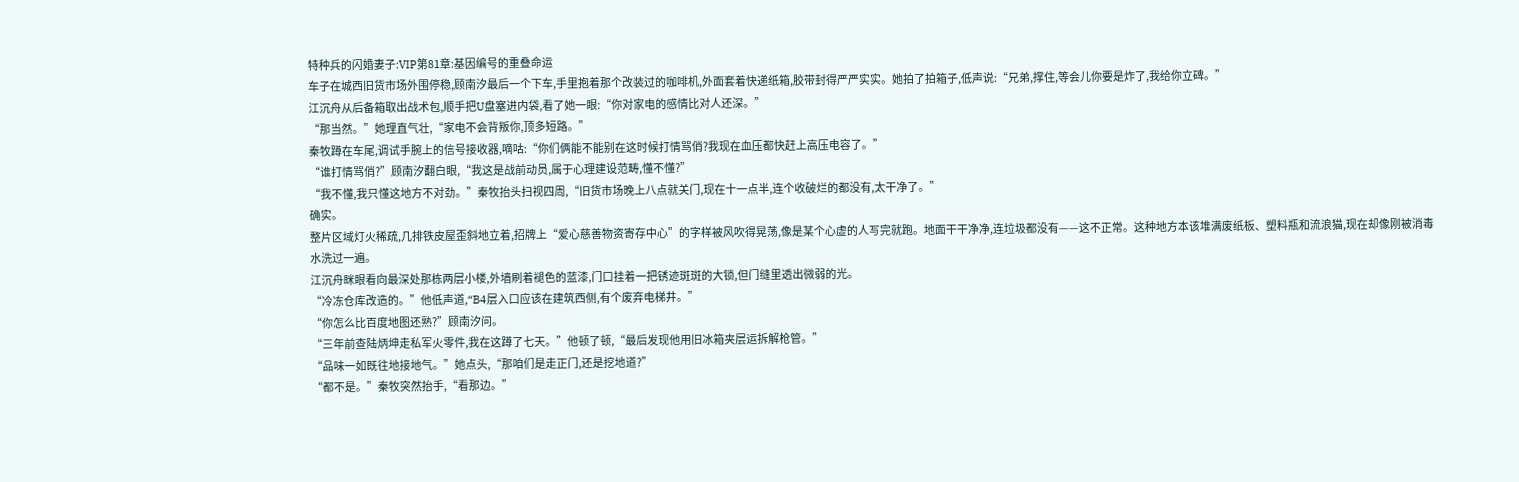特种兵的闪婚妻子:VIP第81章:基因编号的重叠命运
车子在城西旧货市场外围停稳,顾南汐最后一个下车,手里抱着那个改装过的咖啡机,外面套着快递纸箱,胶带封得严严实实。她拍了拍箱子,低声说:“兄弟,撑住,等会儿你要是炸了,我给你立碑。”
江沉舟从后备箱取出战术包,顺手把U盘塞进内袋,看了她一眼:“你对家电的感情比对人还深。”
“那当然。”她理直气壮,“家电不会背叛你,顶多短路。”
秦牧蹲在车尾,调试手腕上的信号接收器,嘀咕:“你们俩能不能别在这时候打情骂俏?我现在血压都快赶上高压电容了。”
“谁打情骂俏?”顾南汐翻白眼,“我这是战前动员,属于心理建设范畴,懂不懂?”
“我不懂,我只懂这地方不对劲。”秦牧抬头扫视四周,“旧货市场晚上八点就关门,现在十一点半,连个收破烂的都没有,太干净了。”
确实。
整片区域灯火稀疏,几排铁皮屋歪斜地立着,招牌上“爱心慈善物资寄存中心”的字样被风吹得晃荡,像是某个心虚的人写完就跑。地面干干净净,连垃圾都没有——这不正常。这种地方本该堆满废纸板、塑料瓶和流浪猫,现在却像刚被消毒水洗过一遍。
江沉舟眯眼看向最深处那栋两层小楼,外墙刷着褪色的蓝漆,门口挂着一把锈迹斑斑的大锁,但门缝里透出微弱的光。
“冷冻仓库改造的。”他低声道,“B4层入口应该在建筑西侧,有个废弃电梯井。”
“你怎么比百度地图还熟?”顾南汐问。
“三年前查陆炳坤走私军火零件,我在这蹲了七天。”他顿了顿,“最后发现他用旧冰箱夹层运拆解枪管。”
“品味一如既往地接地气。”她点头,“那咱们是走正门,还是挖地道?”
“都不是。”秦牧突然抬手,“看那边。”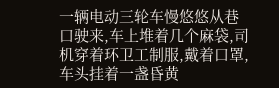一辆电动三轮车慢悠悠从巷口驶来,车上堆着几个麻袋,司机穿着环卫工制服,戴着口罩,车头挂着一盏昏黄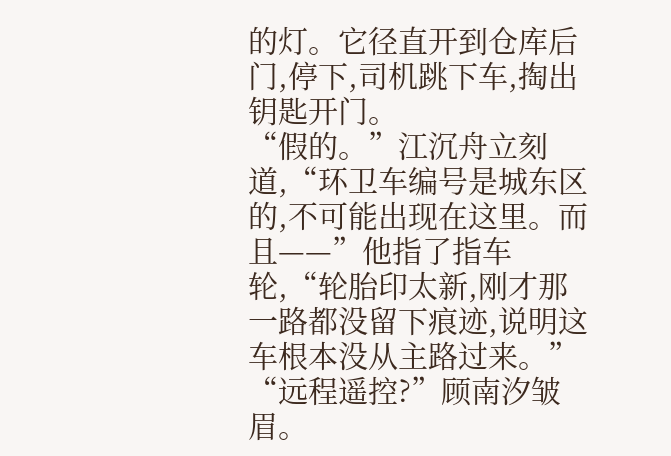的灯。它径直开到仓库后门,停下,司机跳下车,掏出钥匙开门。
“假的。”江沉舟立刻道,“环卫车编号是城东区的,不可能出现在这里。而且——”他指了指车轮,“轮胎印太新,刚才那一路都没留下痕迹,说明这车根本没从主路过来。”
“远程遥控?”顾南汐皱眉。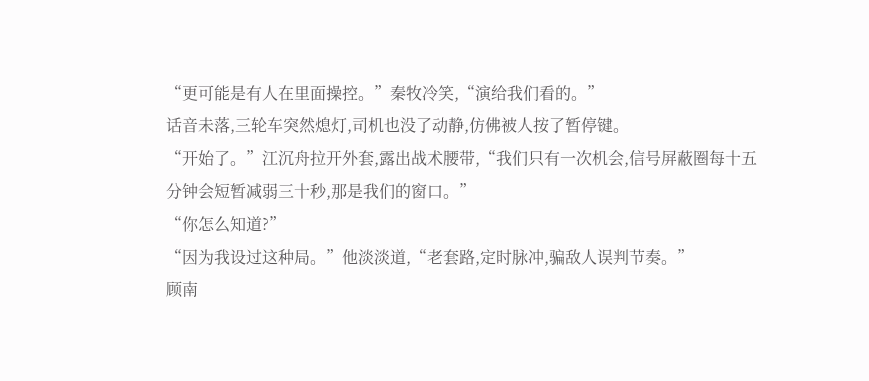“更可能是有人在里面操控。”秦牧冷笑,“演给我们看的。”
话音未落,三轮车突然熄灯,司机也没了动静,仿佛被人按了暂停键。
“开始了。”江沉舟拉开外套,露出战术腰带,“我们只有一次机会,信号屏蔽圈每十五分钟会短暂减弱三十秒,那是我们的窗口。”
“你怎么知道?”
“因为我设过这种局。”他淡淡道,“老套路,定时脉冲,骗敌人误判节奏。”
顾南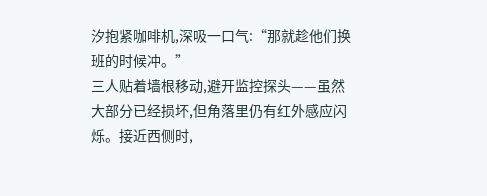汐抱紧咖啡机,深吸一口气:“那就趁他们换班的时候冲。”
三人贴着墙根移动,避开监控探头——虽然大部分已经损坏,但角落里仍有红外感应闪烁。接近西侧时,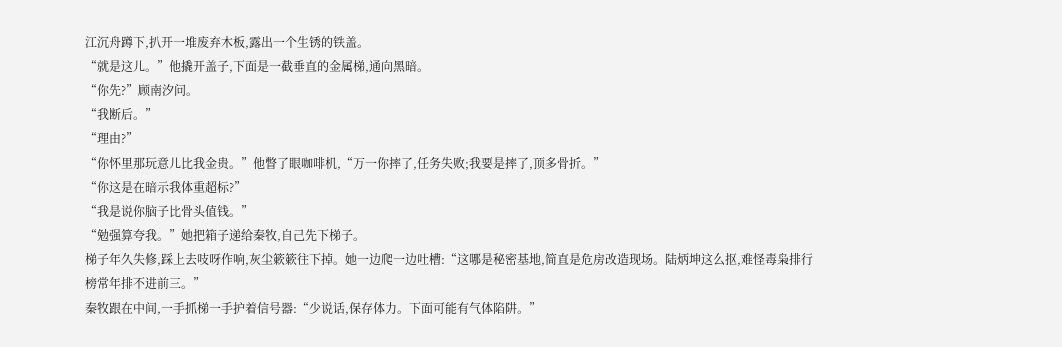江沉舟蹲下,扒开一堆废弃木板,露出一个生锈的铁盖。
“就是这儿。”他撬开盖子,下面是一截垂直的金属梯,通向黑暗。
“你先?”顾南汐问。
“我断后。”
“理由?”
“你怀里那玩意儿比我金贵。”他瞥了眼咖啡机,“万一你摔了,任务失败;我要是摔了,顶多骨折。”
“你这是在暗示我体重超标?”
“我是说你脑子比骨头值钱。”
“勉强算夸我。”她把箱子递给秦牧,自己先下梯子。
梯子年久失修,踩上去吱呀作响,灰尘簌簌往下掉。她一边爬一边吐槽:“这哪是秘密基地,简直是危房改造现场。陆炳坤这么抠,难怪毒枭排行榜常年排不进前三。”
秦牧跟在中间,一手抓梯一手护着信号器:“少说话,保存体力。下面可能有气体陷阱。”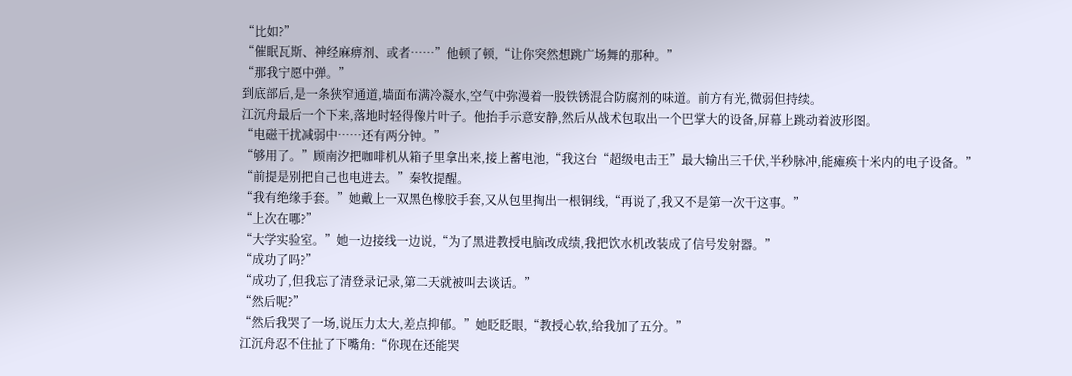“比如?”
“催眠瓦斯、神经麻痹剂、或者……”他顿了顿,“让你突然想跳广场舞的那种。”
“那我宁愿中弹。”
到底部后,是一条狭窄通道,墙面布满冷凝水,空气中弥漫着一股铁锈混合防腐剂的味道。前方有光,微弱但持续。
江沉舟最后一个下来,落地时轻得像片叶子。他抬手示意安静,然后从战术包取出一个巴掌大的设备,屏幕上跳动着波形图。
“电磁干扰减弱中……还有两分钟。”
“够用了。”顾南汐把咖啡机从箱子里拿出来,接上蓄电池,“我这台“超级电击王”最大输出三千伏,半秒脉冲,能瘫痪十米内的电子设备。”
“前提是别把自己也电进去。”秦牧提醒。
“我有绝缘手套。”她戴上一双黑色橡胶手套,又从包里掏出一根铜线,“再说了,我又不是第一次干这事。”
“上次在哪?”
“大学实验室。”她一边接线一边说,“为了黑进教授电脑改成绩,我把饮水机改装成了信号发射器。”
“成功了吗?”
“成功了,但我忘了清登录记录,第二天就被叫去谈话。”
“然后呢?”
“然后我哭了一场,说压力太大,差点抑郁。”她眨眨眼,“教授心软,给我加了五分。”
江沉舟忍不住扯了下嘴角:“你现在还能哭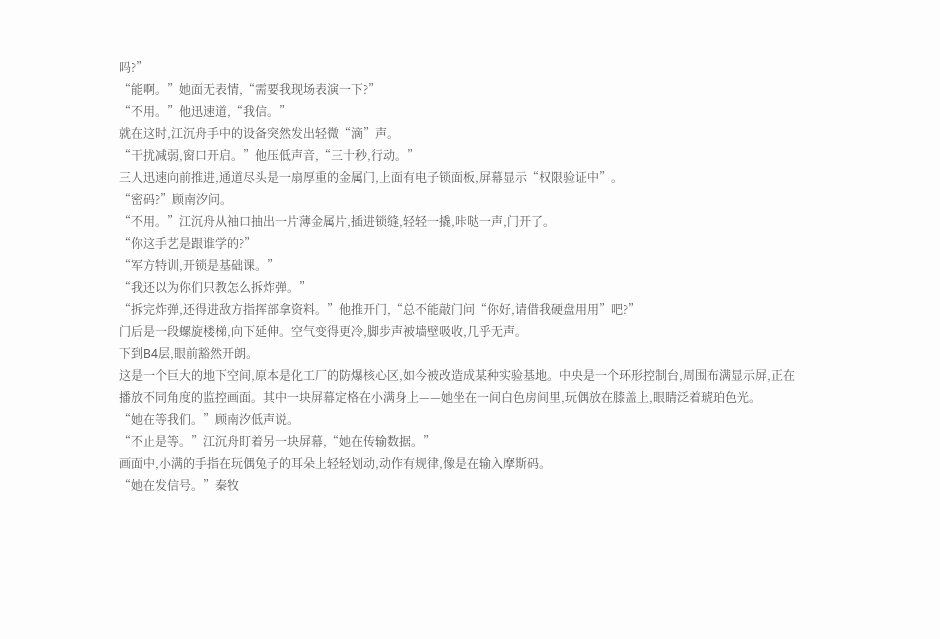吗?”
“能啊。”她面无表情,“需要我现场表演一下?”
“不用。”他迅速道,“我信。”
就在这时,江沉舟手中的设备突然发出轻微“滴”声。
“干扰减弱,窗口开启。”他压低声音,“三十秒,行动。”
三人迅速向前推进,通道尽头是一扇厚重的金属门,上面有电子锁面板,屏幕显示“权限验证中”。
“密码?”顾南汐问。
“不用。”江沉舟从袖口抽出一片薄金属片,插进锁缝,轻轻一撬,咔哒一声,门开了。
“你这手艺是跟谁学的?”
“军方特训,开锁是基础课。”
“我还以为你们只教怎么拆炸弹。”
“拆完炸弹,还得进敌方指挥部拿资料。”他推开门,“总不能敲门问“你好,请借我硬盘用用”吧?”
门后是一段螺旋楼梯,向下延伸。空气变得更冷,脚步声被墙壁吸收,几乎无声。
下到B4层,眼前豁然开朗。
这是一个巨大的地下空间,原本是化工厂的防爆核心区,如今被改造成某种实验基地。中央是一个环形控制台,周围布满显示屏,正在播放不同角度的监控画面。其中一块屏幕定格在小满身上——她坐在一间白色房间里,玩偶放在膝盖上,眼睛泛着琥珀色光。
“她在等我们。”顾南汐低声说。
“不止是等。”江沉舟盯着另一块屏幕,“她在传输数据。”
画面中,小满的手指在玩偶兔子的耳朵上轻轻划动,动作有规律,像是在输入摩斯码。
“她在发信号。”秦牧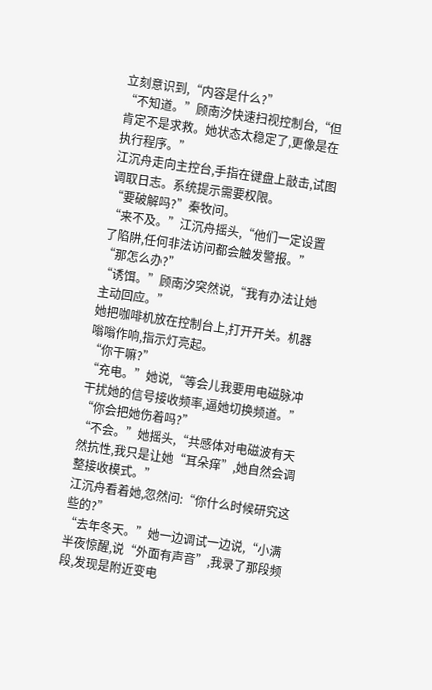立刻意识到,“内容是什么?”
“不知道。”顾南汐快速扫视控制台,“但肯定不是求救。她状态太稳定了,更像是在执行程序。”
江沉舟走向主控台,手指在键盘上敲击,试图调取日志。系统提示需要权限。
“要破解吗?”秦牧问。
“来不及。”江沉舟摇头,“他们一定设置了陷阱,任何非法访问都会触发警报。”
“那怎么办?”
“诱饵。”顾南汐突然说,“我有办法让她主动回应。”
她把咖啡机放在控制台上,打开开关。机器嗡嗡作响,指示灯亮起。
“你干嘛?”
“充电。”她说,“等会儿我要用电磁脉冲干扰她的信号接收频率,逼她切换频道。”
“你会把她伤着吗?”
“不会。”她摇头,“共感体对电磁波有天然抗性,我只是让她“耳朵痒”,她自然会调整接收模式。”
江沉舟看着她,忽然问:“你什么时候研究这些的?”
“去年冬天。”她一边调试一边说,“小满半夜惊醒,说“外面有声音”,我录了那段频段,发现是附近变电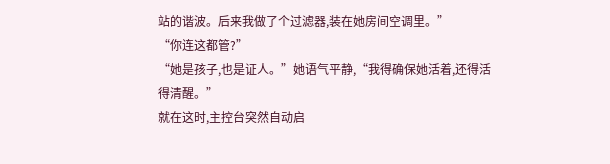站的谐波。后来我做了个过滤器,装在她房间空调里。”
“你连这都管?”
“她是孩子,也是证人。”她语气平静,“我得确保她活着,还得活得清醒。”
就在这时,主控台突然自动启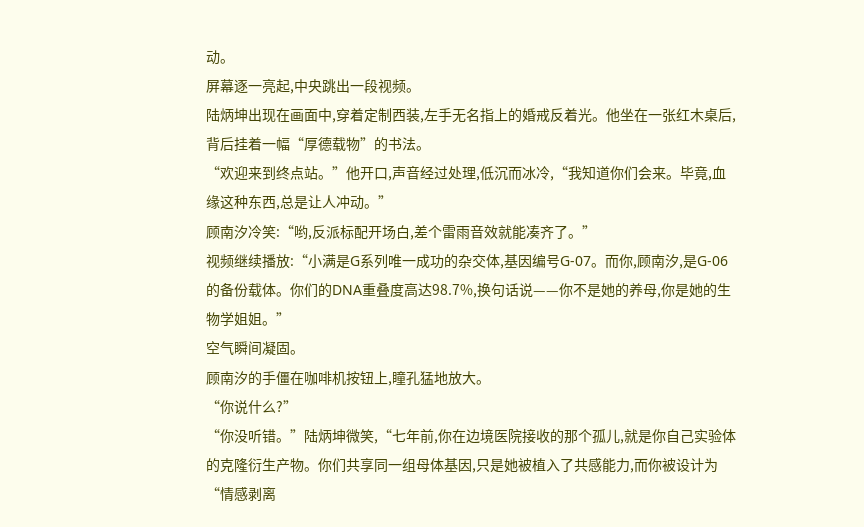动。
屏幕逐一亮起,中央跳出一段视频。
陆炳坤出现在画面中,穿着定制西装,左手无名指上的婚戒反着光。他坐在一张红木桌后,背后挂着一幅“厚德载物”的书法。
“欢迎来到终点站。”他开口,声音经过处理,低沉而冰冷,“我知道你们会来。毕竟,血缘这种东西,总是让人冲动。”
顾南汐冷笑:“哟,反派标配开场白,差个雷雨音效就能凑齐了。”
视频继续播放:“小满是G系列唯一成功的杂交体,基因编号G-07。而你,顾南汐,是G-06的备份载体。你们的DNA重叠度高达98.7%,换句话说——你不是她的养母,你是她的生物学姐姐。”
空气瞬间凝固。
顾南汐的手僵在咖啡机按钮上,瞳孔猛地放大。
“你说什么?”
“你没听错。”陆炳坤微笑,“七年前,你在边境医院接收的那个孤儿,就是你自己实验体的克隆衍生产物。你们共享同一组母体基因,只是她被植入了共感能力,而你被设计为“情感剥离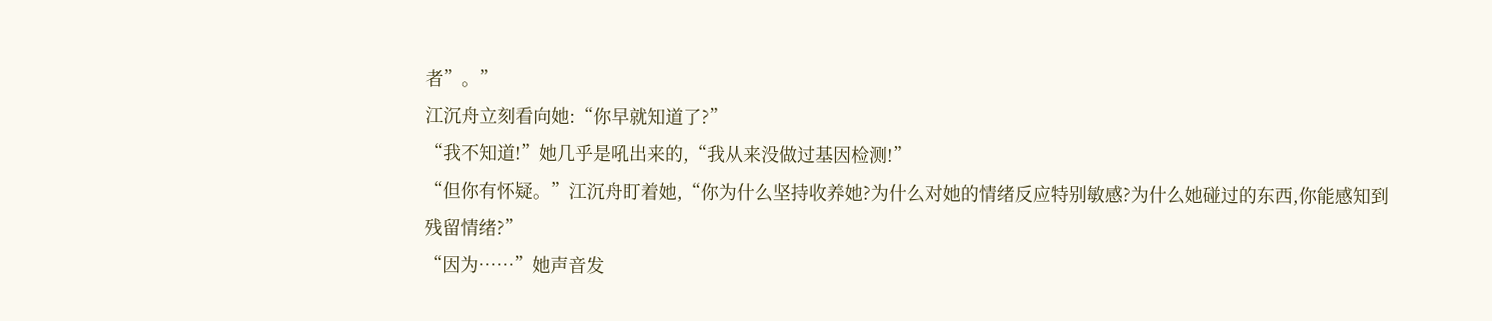者”。”
江沉舟立刻看向她:“你早就知道了?”
“我不知道!”她几乎是吼出来的,“我从来没做过基因检测!”
“但你有怀疑。”江沉舟盯着她,“你为什么坚持收养她?为什么对她的情绪反应特别敏感?为什么她碰过的东西,你能感知到残留情绪?”
“因为……”她声音发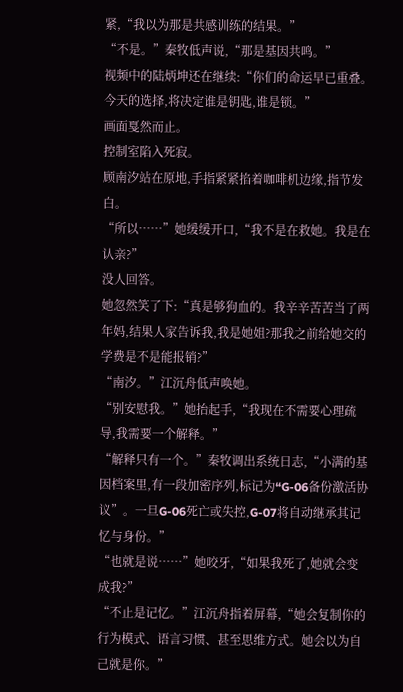紧,“我以为那是共感训练的结果。”
“不是。”秦牧低声说,“那是基因共鸣。”
视频中的陆炳坤还在继续:“你们的命运早已重叠。今天的选择,将决定谁是钥匙,谁是锁。”
画面戛然而止。
控制室陷入死寂。
顾南汐站在原地,手指紧紧掐着咖啡机边缘,指节发白。
“所以……”她缓缓开口,“我不是在救她。我是在认亲?”
没人回答。
她忽然笑了下:“真是够狗血的。我辛辛苦苦当了两年妈,结果人家告诉我,我是她姐?那我之前给她交的学费是不是能报销?”
“南汐。”江沉舟低声唤她。
“别安慰我。”她抬起手,“我现在不需要心理疏导,我需要一个解释。”
“解释只有一个。”秦牧调出系统日志,“小满的基因档案里,有一段加密序列,标记为“G-06备份激活协议”。一旦G-06死亡或失控,G-07将自动继承其记忆与身份。”
“也就是说……”她咬牙,“如果我死了,她就会变成我?”
“不止是记忆。”江沉舟指着屏幕,“她会复制你的行为模式、语言习惯、甚至思维方式。她会以为自己就是你。”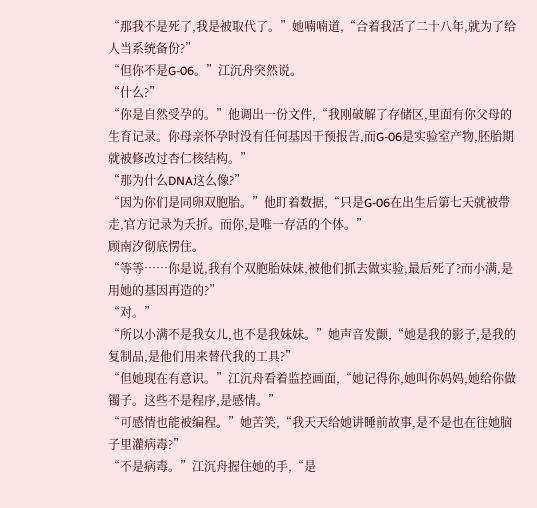“那我不是死了,我是被取代了。”她喃喃道,“合着我活了二十八年,就为了给人当系统备份?”
“但你不是G-06。”江沉舟突然说。
“什么?”
“你是自然受孕的。”他调出一份文件,“我刚破解了存储区,里面有你父母的生育记录。你母亲怀孕时没有任何基因干预报告,而G-06是实验室产物,胚胎期就被修改过杏仁核结构。”
“那为什么DNA这么像?”
“因为你们是同卵双胞胎。”他盯着数据,“只是G-06在出生后第七天就被带走,官方记录为夭折。而你,是唯一存活的个体。”
顾南汐彻底愣住。
“等等……你是说,我有个双胞胎妹妹,被他们抓去做实验,最后死了?而小满,是用她的基因再造的?”
“对。”
“所以小满不是我女儿,也不是我妹妹。”她声音发颤,“她是我的影子,是我的复制品,是他们用来替代我的工具?”
“但她现在有意识。”江沉舟看着监控画面,“她记得你,她叫你妈妈,她给你做镯子。这些不是程序,是感情。”
“可感情也能被编程。”她苦笑,“我天天给她讲睡前故事,是不是也在往她脑子里灌病毒?”
“不是病毒。”江沉舟握住她的手,“是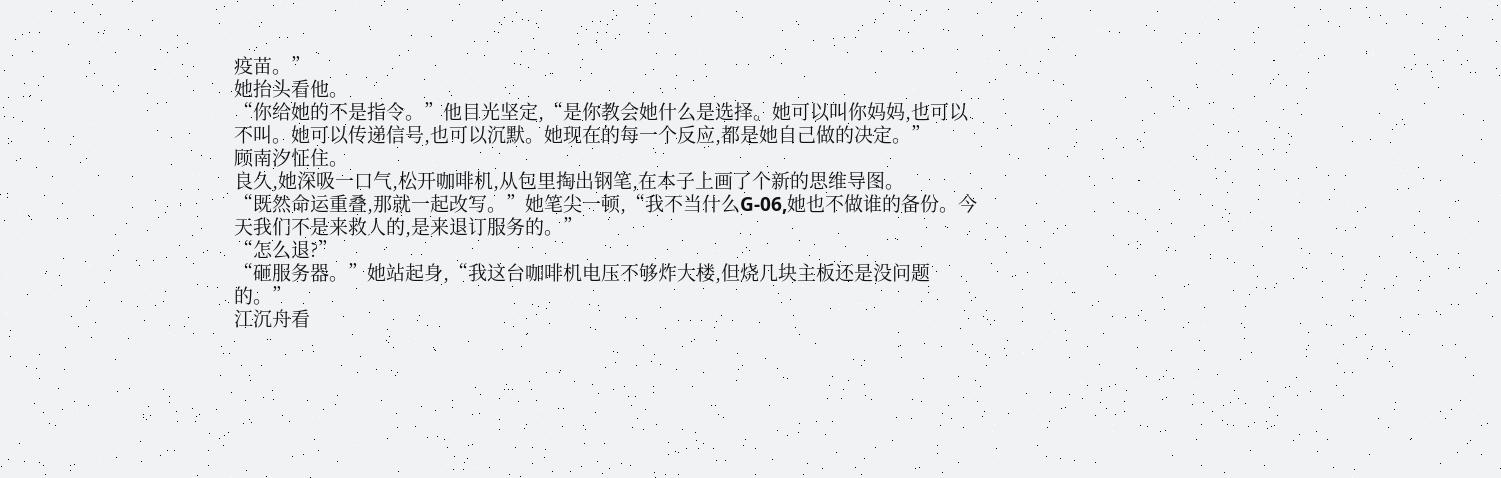疫苗。”
她抬头看他。
“你给她的不是指令。”他目光坚定,“是你教会她什么是选择。她可以叫你妈妈,也可以不叫。她可以传递信号,也可以沉默。她现在的每一个反应,都是她自己做的决定。”
顾南汐怔住。
良久,她深吸一口气,松开咖啡机,从包里掏出钢笔,在本子上画了个新的思维导图。
“既然命运重叠,那就一起改写。”她笔尖一顿,“我不当什么G-06,她也不做谁的备份。今天我们不是来救人的,是来退订服务的。”
“怎么退?”
“砸服务器。”她站起身,“我这台咖啡机电压不够炸大楼,但烧几块主板还是没问题的。”
江沉舟看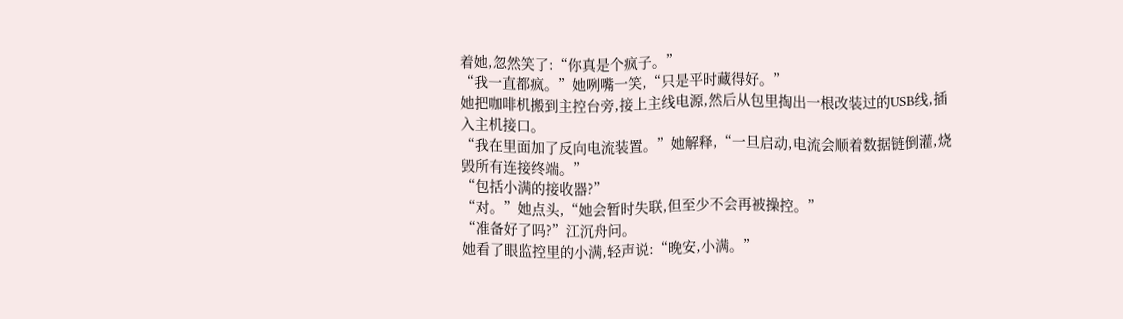着她,忽然笑了:“你真是个疯子。”
“我一直都疯。”她咧嘴一笑,“只是平时藏得好。”
她把咖啡机搬到主控台旁,接上主线电源,然后从包里掏出一根改装过的USB线,插入主机接口。
“我在里面加了反向电流装置。”她解释,“一旦启动,电流会顺着数据链倒灌,烧毁所有连接终端。”
“包括小满的接收器?”
“对。”她点头,“她会暂时失联,但至少不会再被操控。”
“准备好了吗?”江沉舟问。
她看了眼监控里的小满,轻声说:“晚安,小满。”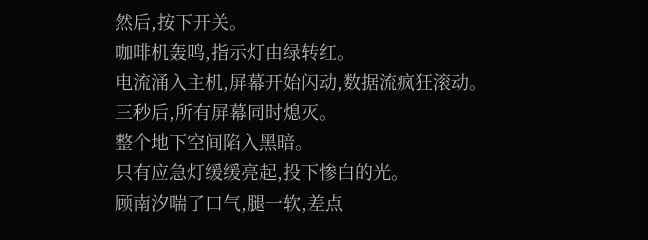然后,按下开关。
咖啡机轰鸣,指示灯由绿转红。
电流涌入主机,屏幕开始闪动,数据流疯狂滚动。
三秒后,所有屏幕同时熄灭。
整个地下空间陷入黑暗。
只有应急灯缓缓亮起,投下惨白的光。
顾南汐喘了口气,腿一软,差点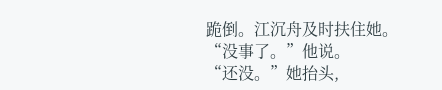跪倒。江沉舟及时扶住她。
“没事了。”他说。
“还没。”她抬头,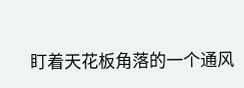盯着天花板角落的一个通风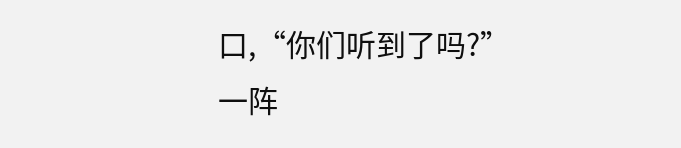口,“你们听到了吗?”
一阵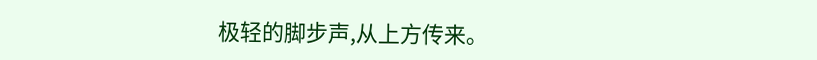极轻的脚步声,从上方传来。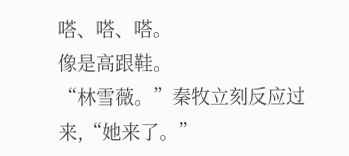嗒、嗒、嗒。
像是高跟鞋。
“林雪薇。”秦牧立刻反应过来,“她来了。”